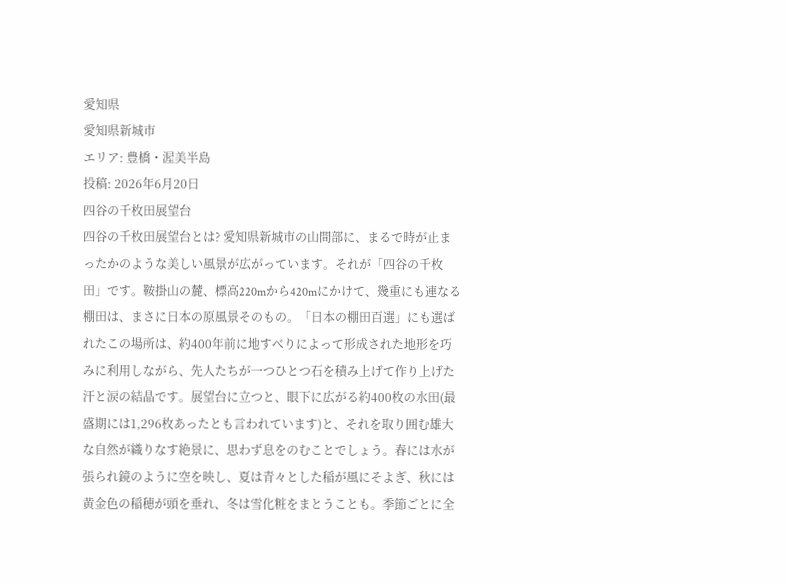愛知県
愛知県新城市
エリア: 豊橋・渥美半島
投稿: 2026年6月20日
四谷の千枚田展望台
四谷の千枚田展望台とは? 愛知県新城市の山間部に、まるで時が止まったかのような美しい風景が広がっています。それが「四谷の千枚田」です。鞍掛山の麓、標高220mから420mにかけて、幾重にも連なる棚田は、まさに日本の原風景そのもの。「日本の棚田百選」にも選ばれたこの場所は、約400年前に地すべりによって形成された地形を巧みに利用しながら、先人たちが一つひとつ石を積み上げて作り上げた汗と涙の結晶です。展望台に立つと、眼下に広がる約400枚の水田(最盛期には1,296枚あったとも言われています)と、それを取り囲む雄大な自然が織りなす絶景に、思わず息をのむことでしょう。春には水が張られ鏡のように空を映し、夏は青々とした稲が風にそよぎ、秋には黄金色の稲穂が頭を垂れ、冬は雪化粧をまとうことも。季節ごとに全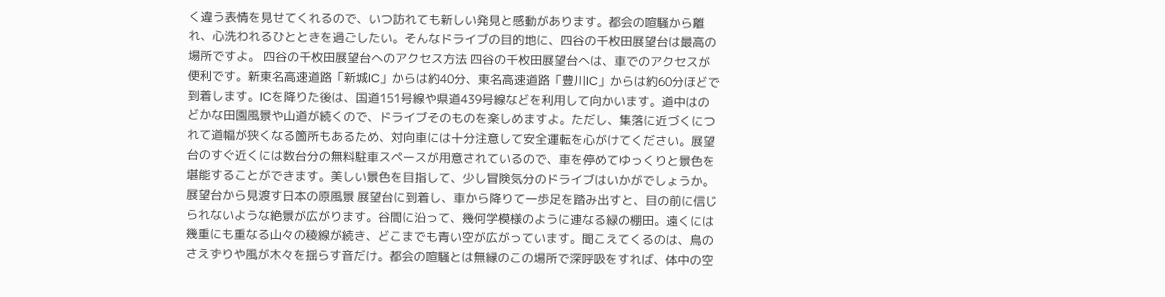く違う表情を見せてくれるので、いつ訪れても新しい発見と感動があります。都会の喧騒から離れ、心洗われるひとときを過ごしたい。そんなドライブの目的地に、四谷の千枚田展望台は最高の場所ですよ。 四谷の千枚田展望台へのアクセス方法 四谷の千枚田展望台へは、車でのアクセスが便利です。新東名高速道路「新城IC」からは約40分、東名高速道路「豊川IC」からは約60分ほどで到着します。ICを降りた後は、国道151号線や県道439号線などを利用して向かいます。道中はのどかな田園風景や山道が続くので、ドライブそのものを楽しめますよ。ただし、集落に近づくにつれて道幅が狭くなる箇所もあるため、対向車には十分注意して安全運転を心がけてください。展望台のすぐ近くには数台分の無料駐車スペースが用意されているので、車を停めてゆっくりと景色を堪能することができます。美しい景色を目指して、少し冒険気分のドライブはいかがでしょうか。 展望台から見渡す日本の原風景 展望台に到着し、車から降りて一歩足を踏み出すと、目の前に信じられないような絶景が広がります。谷間に沿って、幾何学模様のように連なる緑の棚田。遠くには幾重にも重なる山々の稜線が続き、どこまでも青い空が広がっています。聞こえてくるのは、鳥のさえずりや風が木々を揺らす音だけ。都会の喧騒とは無縁のこの場所で深呼吸をすれば、体中の空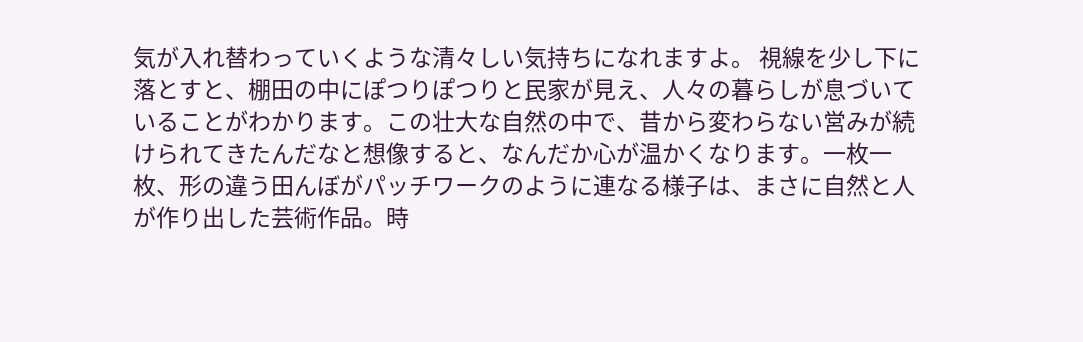気が入れ替わっていくような清々しい気持ちになれますよ。 視線を少し下に落とすと、棚田の中にぽつりぽつりと民家が見え、人々の暮らしが息づいていることがわかります。この壮大な自然の中で、昔から変わらない営みが続けられてきたんだなと想像すると、なんだか心が温かくなります。一枚一枚、形の違う田んぼがパッチワークのように連なる様子は、まさに自然と人が作り出した芸術作品。時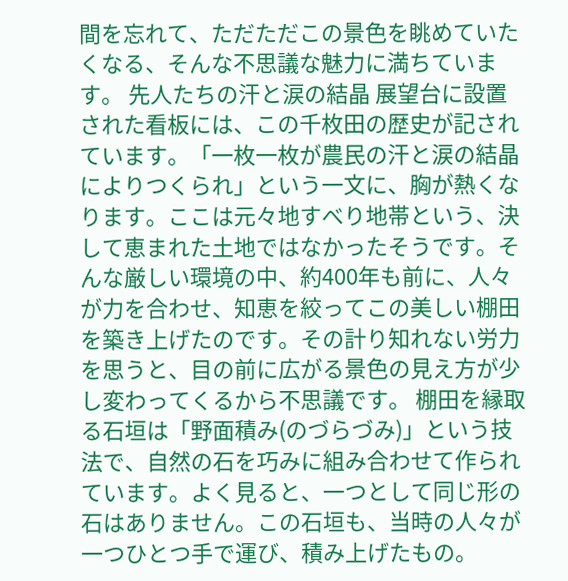間を忘れて、ただただこの景色を眺めていたくなる、そんな不思議な魅力に満ちています。 先人たちの汗と涙の結晶 展望台に設置された看板には、この千枚田の歴史が記されています。「一枚一枚が農民の汗と涙の結晶によりつくられ」という一文に、胸が熱くなります。ここは元々地すべり地帯という、決して恵まれた土地ではなかったそうです。そんな厳しい環境の中、約400年も前に、人々が力を合わせ、知恵を絞ってこの美しい棚田を築き上げたのです。その計り知れない労力を思うと、目の前に広がる景色の見え方が少し変わってくるから不思議です。 棚田を縁取る石垣は「野面積み(のづらづみ)」という技法で、自然の石を巧みに組み合わせて作られています。よく見ると、一つとして同じ形の石はありません。この石垣も、当時の人々が一つひとつ手で運び、積み上げたもの。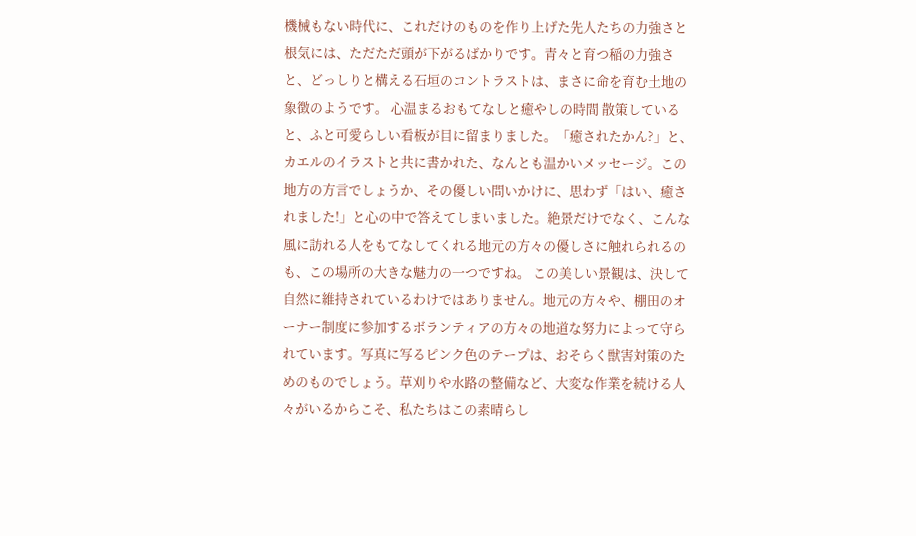機械もない時代に、これだけのものを作り上げた先人たちの力強さと根気には、ただただ頭が下がるばかりです。青々と育つ稲の力強さと、どっしりと構える石垣のコントラストは、まさに命を育む土地の象徴のようです。 心温まるおもてなしと癒やしの時間 散策していると、ふと可愛らしい看板が目に留まりました。「癒されたかん?」と、カエルのイラストと共に書かれた、なんとも温かいメッセージ。この地方の方言でしょうか、その優しい問いかけに、思わず「はい、癒されました!」と心の中で答えてしまいました。絶景だけでなく、こんな風に訪れる人をもてなしてくれる地元の方々の優しさに触れられるのも、この場所の大きな魅力の一つですね。 この美しい景観は、決して自然に維持されているわけではありません。地元の方々や、棚田のオーナー制度に参加するボランティアの方々の地道な努力によって守られています。写真に写るピンク色のテープは、おそらく獣害対策のためのものでしょう。草刈りや水路の整備など、大変な作業を続ける人々がいるからこそ、私たちはこの素晴らし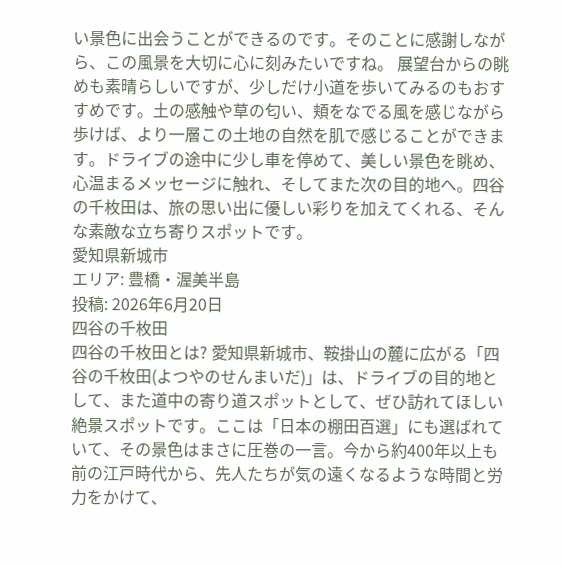い景色に出会うことができるのです。そのことに感謝しながら、この風景を大切に心に刻みたいですね。 展望台からの眺めも素晴らしいですが、少しだけ小道を歩いてみるのもおすすめです。土の感触や草の匂い、頬をなでる風を感じながら歩けば、より一層この土地の自然を肌で感じることができます。ドライブの途中に少し車を停めて、美しい景色を眺め、心温まるメッセージに触れ、そしてまた次の目的地へ。四谷の千枚田は、旅の思い出に優しい彩りを加えてくれる、そんな素敵な立ち寄りスポットです。
愛知県新城市
エリア: 豊橋・渥美半島
投稿: 2026年6月20日
四谷の千枚田
四谷の千枚田とは? 愛知県新城市、鞍掛山の麓に広がる「四谷の千枚田(よつやのせんまいだ)」は、ドライブの目的地として、また道中の寄り道スポットとして、ぜひ訪れてほしい絶景スポットです。ここは「日本の棚田百選」にも選ばれていて、その景色はまさに圧巻の一言。今から約400年以上も前の江戸時代から、先人たちが気の遠くなるような時間と労力をかけて、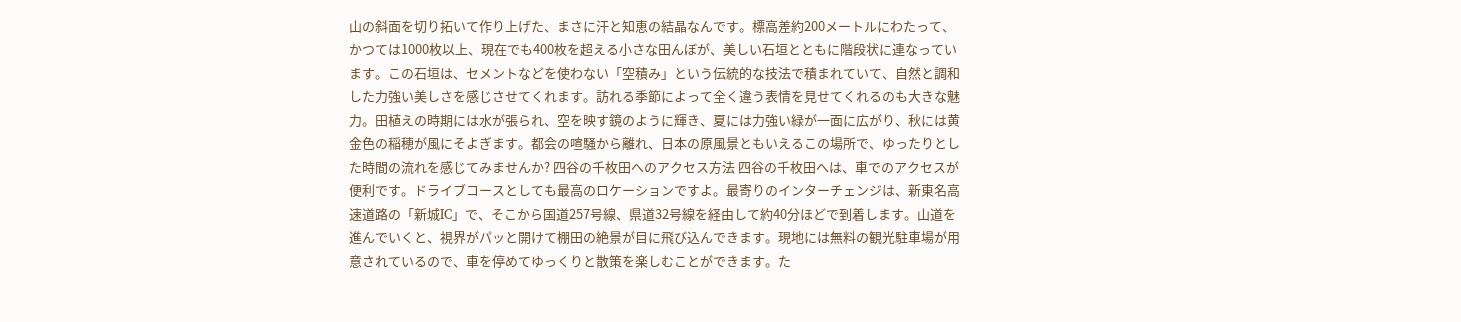山の斜面を切り拓いて作り上げた、まさに汗と知恵の結晶なんです。標高差約200メートルにわたって、かつては1000枚以上、現在でも400枚を超える小さな田んぼが、美しい石垣とともに階段状に連なっています。この石垣は、セメントなどを使わない「空積み」という伝統的な技法で積まれていて、自然と調和した力強い美しさを感じさせてくれます。訪れる季節によって全く違う表情を見せてくれるのも大きな魅力。田植えの時期には水が張られ、空を映す鏡のように輝き、夏には力強い緑が一面に広がり、秋には黄金色の稲穂が風にそよぎます。都会の喧騒から離れ、日本の原風景ともいえるこの場所で、ゆったりとした時間の流れを感じてみませんか? 四谷の千枚田へのアクセス方法 四谷の千枚田へは、車でのアクセスが便利です。ドライブコースとしても最高のロケーションですよ。最寄りのインターチェンジは、新東名高速道路の「新城IC」で、そこから国道257号線、県道32号線を経由して約40分ほどで到着します。山道を進んでいくと、視界がパッと開けて棚田の絶景が目に飛び込んできます。現地には無料の観光駐車場が用意されているので、車を停めてゆっくりと散策を楽しむことができます。た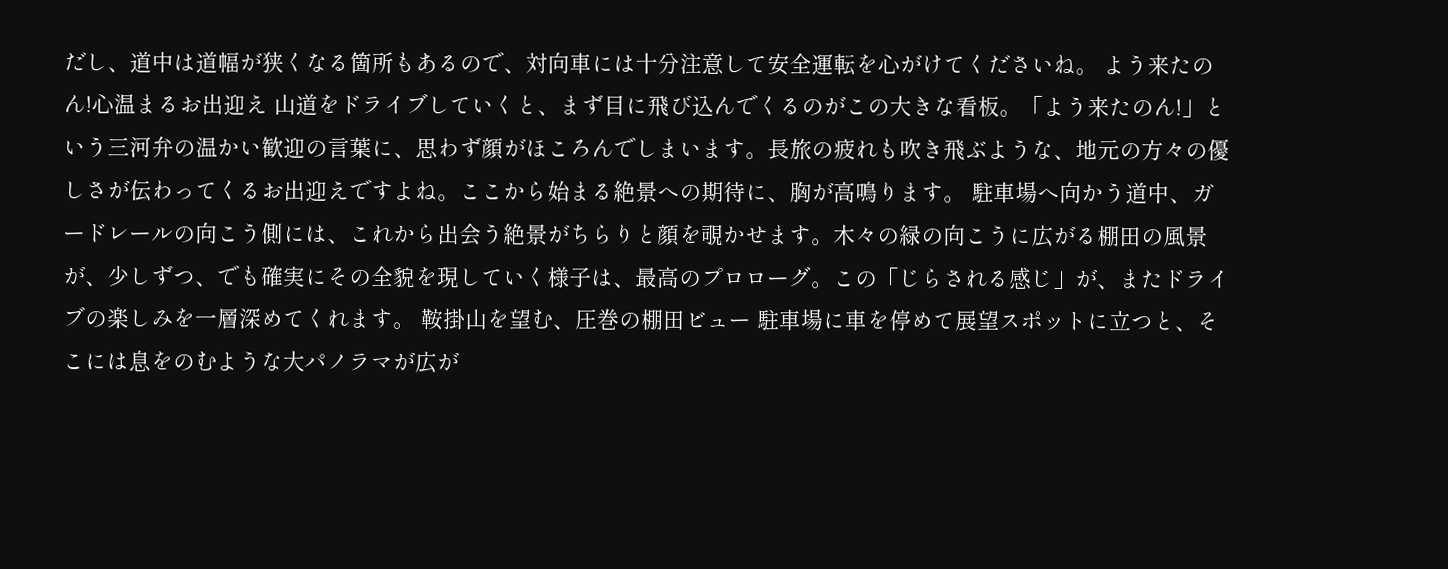だし、道中は道幅が狭くなる箇所もあるので、対向車には十分注意して安全運転を心がけてくださいね。 よう来たのん!心温まるお出迎え 山道をドライブしていくと、まず目に飛び込んでくるのがこの大きな看板。「よう来たのん!」という三河弁の温かい歓迎の言葉に、思わず顔がほころんでしまいます。長旅の疲れも吹き飛ぶような、地元の方々の優しさが伝わってくるお出迎えですよね。ここから始まる絶景への期待に、胸が高鳴ります。 駐車場へ向かう道中、ガードレールの向こう側には、これから出会う絶景がちらりと顔を覗かせます。木々の緑の向こうに広がる棚田の風景が、少しずつ、でも確実にその全貌を現していく様子は、最高のプロローグ。この「じらされる感じ」が、またドライブの楽しみを一層深めてくれます。 鞍掛山を望む、圧巻の棚田ビュー 駐車場に車を停めて展望スポットに立つと、そこには息をのむような大パノラマが広が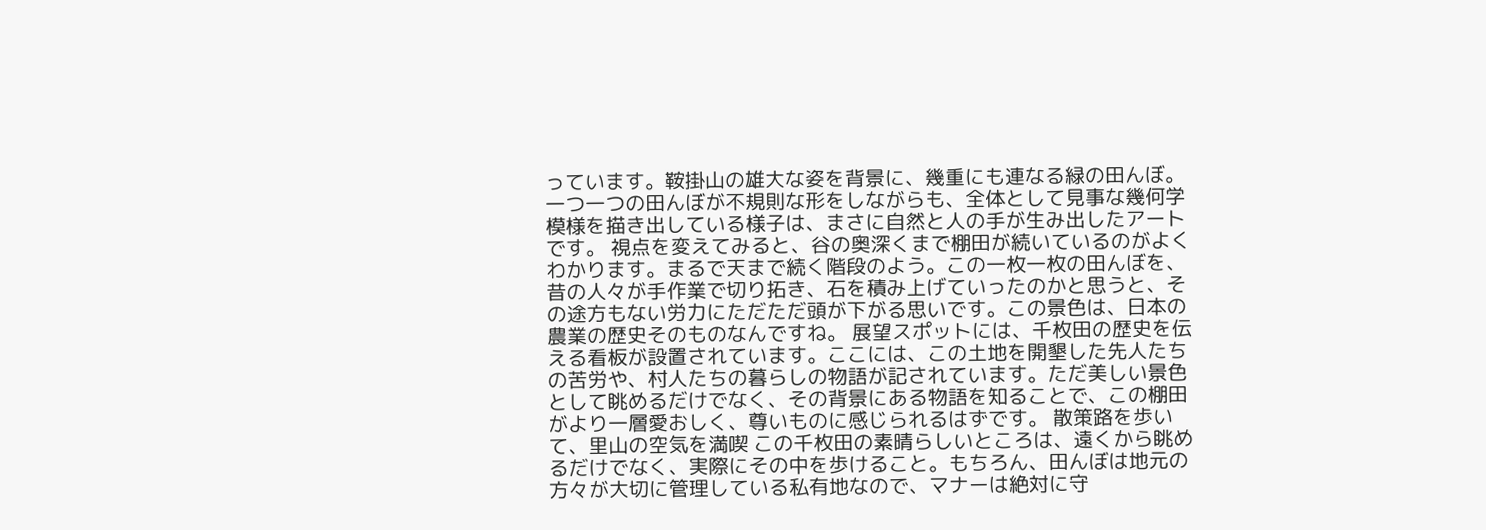っています。鞍掛山の雄大な姿を背景に、幾重にも連なる緑の田んぼ。一つ一つの田んぼが不規則な形をしながらも、全体として見事な幾何学模様を描き出している様子は、まさに自然と人の手が生み出したアートです。 視点を変えてみると、谷の奥深くまで棚田が続いているのがよくわかります。まるで天まで続く階段のよう。この一枚一枚の田んぼを、昔の人々が手作業で切り拓き、石を積み上げていったのかと思うと、その途方もない労力にただただ頭が下がる思いです。この景色は、日本の農業の歴史そのものなんですね。 展望スポットには、千枚田の歴史を伝える看板が設置されています。ここには、この土地を開墾した先人たちの苦労や、村人たちの暮らしの物語が記されています。ただ美しい景色として眺めるだけでなく、その背景にある物語を知ることで、この棚田がより一層愛おしく、尊いものに感じられるはずです。 散策路を歩いて、里山の空気を満喫 この千枚田の素晴らしいところは、遠くから眺めるだけでなく、実際にその中を歩けること。もちろん、田んぼは地元の方々が大切に管理している私有地なので、マナーは絶対に守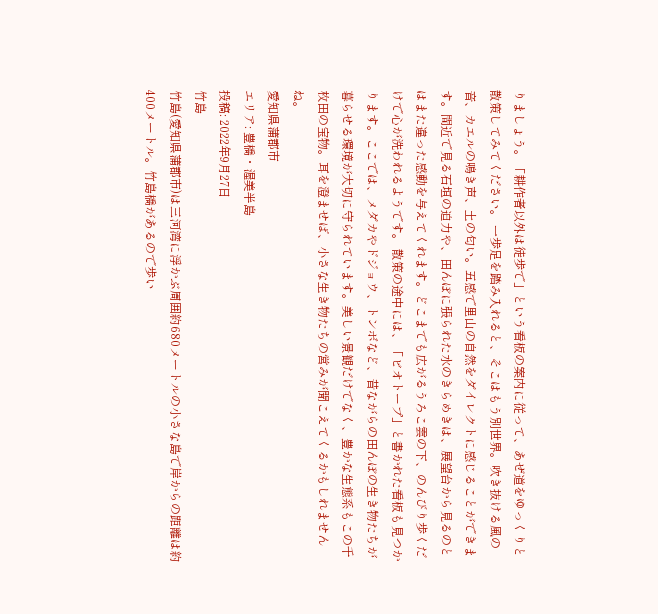りましょう。「耕作者以外は徒歩で」という看板の案内に従って、あぜ道をゆっくりと散策してみてください。 一歩足を踏み入れると、そこはもう別世界。吹き抜ける風の音、カエルの鳴き声、土の匂い。五感で里山の自然をダイレクトに感じることができます。間近で見る石垣の迫力や、田んぼに張られた水のきらめきは、展望台から見るのとはまた違った感動を与えてくれます。どこまでも広がるうろこ雲の下、のんびり歩くだけで心が洗われるようです。 散策の途中には、「ビオトープ」と書かれた看板も見つかります。ここでは、メダカやドジョウ、トンボなど、昔ながらの田んぼの生き物たちが暮らせる環境が大切に守られています。美しい景観だけでなく、豊かな生態系もこの千枚田の宝物。耳を澄ませば、小さな生き物たちの営みが聞こえてくるかもしれませんね。
愛知県蒲郡市
エリア: 豊橋・渥美半島
投稿: 2022年9月27日
竹島
竹島(愛知県蒲郡市)は三河湾に浮かぶ周囲約680メートルの小さな島で岸からの距離は約400メートル。竹島橋があるので歩い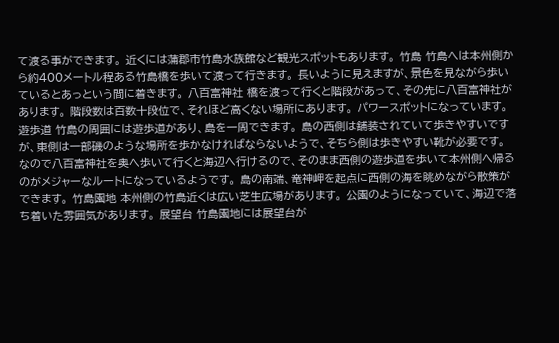て渡る事ができます。 近くには蒲郡市竹島水族館など観光スポットもあります。 竹島 竹島へは本州側から約400メートル程ある竹島橋を歩いて渡って行きます。 長いように見えますが、景色を見ながら歩いているとあっという間に着きます。 八百富神社 橋を渡って行くと階段があって、その先に八百富神社があります。 階段数は百数十段位で、それほど高くない場所にあります。 パワースポットになっています。 遊歩道 竹島の周囲には遊歩道があり、島を一周できます。 島の西側は舗装されていて歩きやすいですが、東側は一部磯のような場所を歩かなければならないようで、そちら側は歩きやすい靴が必要です。 なので八百富神社を奥へ歩いて行くと海辺へ行けるので、そのまま西側の遊歩道を歩いて本州側へ帰るのがメジャーなルートになっているようです。 島の南端、竜神岬を起点に西側の海を眺めながら散策ができます。 竹島園地 本州側の竹島近くは広い芝生広場があります。 公園のようになっていて、海辺で落ち着いた雰囲気があります。 展望台 竹島園地には展望台が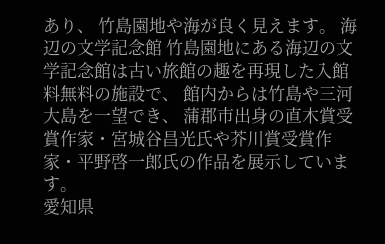あり、 竹島園地や海が良く見えます。 海辺の文学記念館 竹島園地にある海辺の文学記念館は古い旅館の趣を再現した入館料無料の施設で、 館内からは竹島や三河大島を一望でき、 蒲郡市出身の直木賞受賞作家・宮城谷昌光氏や芥川賞受賞作家・平野啓一郎氏の作品を展示しています。
愛知県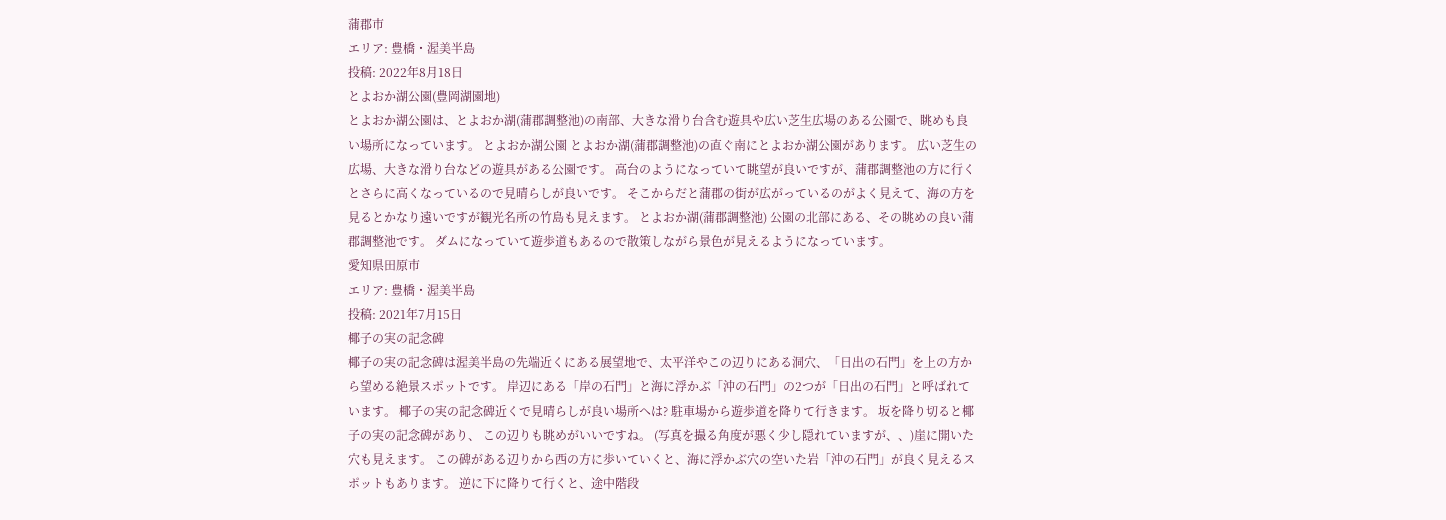蒲郡市
エリア: 豊橋・渥美半島
投稿: 2022年8月18日
とよおか湖公園(豊岡湖園地)
とよおか湖公園は、とよおか湖(蒲郡調整池)の南部、大きな滑り台含む遊具や広い芝生広場のある公園で、眺めも良い場所になっています。 とよおか湖公園 とよおか湖(蒲郡調整池)の直ぐ南にとよおか湖公園があります。 広い芝生の広場、大きな滑り台などの遊具がある公園です。 高台のようになっていて眺望が良いですが、蒲郡調整池の方に行くとさらに高くなっているので見晴らしが良いです。 そこからだと蒲郡の街が広がっているのがよく見えて、海の方を見るとかなり遠いですが観光名所の竹島も見えます。 とよおか湖(蒲郡調整池) 公園の北部にある、その眺めの良い蒲郡調整池です。 ダムになっていて遊歩道もあるので散策しながら景色が見えるようになっています。
愛知県田原市
エリア: 豊橋・渥美半島
投稿: 2021年7月15日
椰子の実の記念碑
椰子の実の記念碑は渥美半島の先端近くにある展望地で、太平洋やこの辺りにある洞穴、「日出の石門」を上の方から望める絶景スポットです。 岸辺にある「岸の石門」と海に浮かぶ「沖の石門」の2つが「日出の石門」と呼ばれています。 椰子の実の記念碑近くで見晴らしが良い場所へは? 駐車場から遊歩道を降りて行きます。 坂を降り切ると椰子の実の記念碑があり、 この辺りも眺めがいいですね。 (写真を撮る角度が悪く少し隠れていますが、、)崖に開いた穴も見えます。 この碑がある辺りから西の方に歩いていくと、海に浮かぶ穴の空いた岩「沖の石門」が良く見えるスポットもあります。 逆に下に降りて行くと、途中階段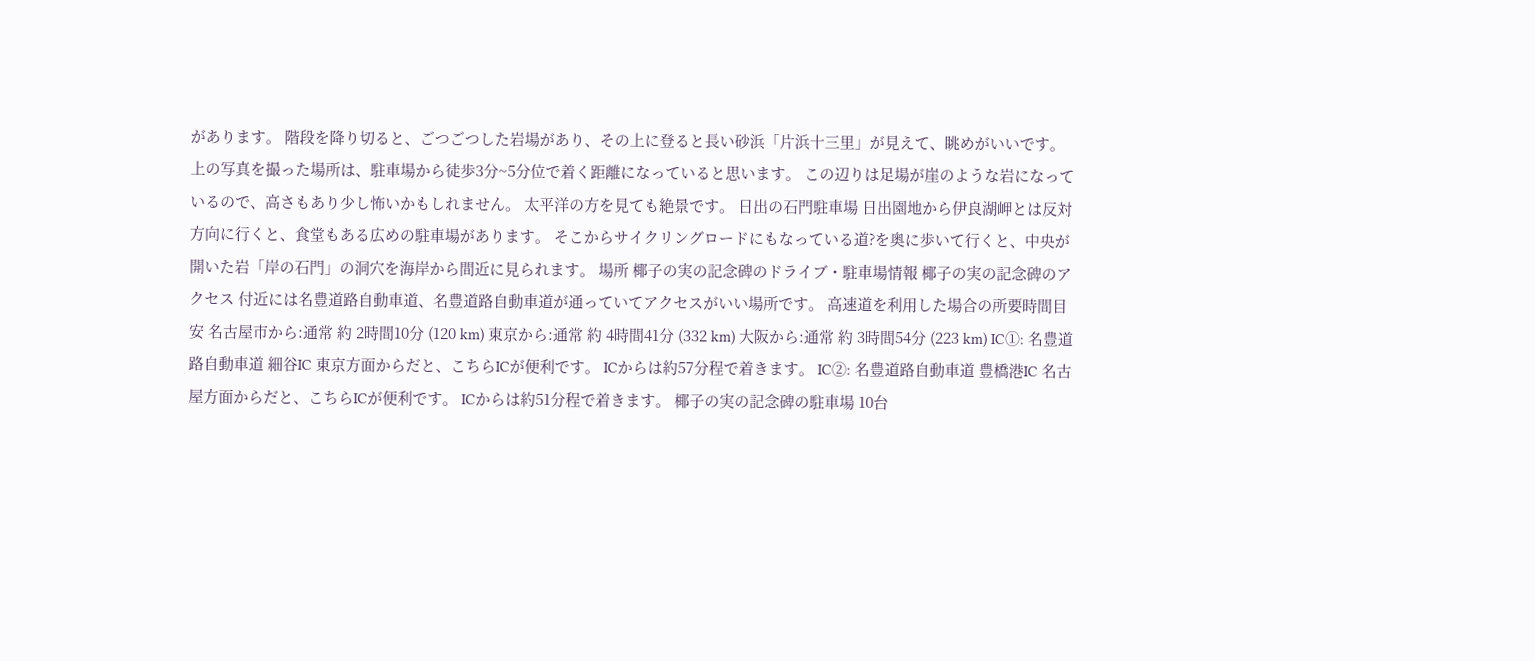があります。 階段を降り切ると、ごつごつした岩場があり、その上に登ると長い砂浜「片浜十三里」が見えて、眺めがいいです。 上の写真を撮った場所は、駐車場から徒歩3分~5分位で着く距離になっていると思います。 この辺りは足場が崖のような岩になっているので、高さもあり少し怖いかもしれません。 太平洋の方を見ても絶景です。 日出の石門駐車場 日出園地から伊良湖岬とは反対方向に行くと、食堂もある広めの駐車場があります。 そこからサイクリングロードにもなっている道?を奥に歩いて行くと、中央が開いた岩「岸の石門」の洞穴を海岸から間近に見られます。 場所 椰子の実の記念碑のドライブ・駐車場情報 椰子の実の記念碑のアクセス 付近には名豊道路自動車道、名豊道路自動車道が通っていてアクセスがいい場所です。 高速道を利用した場合の所要時間目安 名古屋市から:通常 約 2時間10分 (120 km) 東京から:通常 約 4時間41分 (332 km) 大阪から:通常 約 3時間54分 (223 km) IC①: 名豊道路自動車道 細谷IC 東京方面からだと、こちらICが便利です。 ICからは約57分程で着きます。 IC②: 名豊道路自動車道 豊橋港IC 名古屋方面からだと、こちらICが便利です。 ICからは約51分程で着きます。 椰子の実の記念碑の駐車場 10台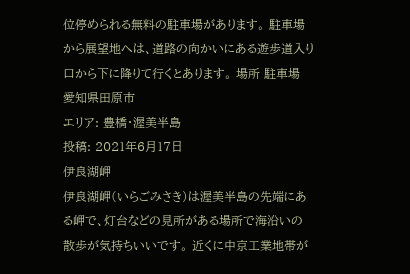位停められる無料の駐車場があります。 駐車場から展望地へは、道路の向かいにある遊歩道入り口から下に降りて行くとあります。 場所 駐車場
愛知県田原市
エリア: 豊橋・渥美半島
投稿: 2021年6月17日
伊良湖岬
伊良湖岬(いらごみさき)は渥美半島の先端にある岬で、灯台などの見所がある場所で海沿いの散歩が気持ちいいです。 近くに中京工業地帯が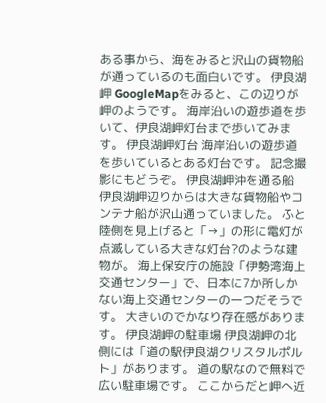ある事から、海をみると沢山の貨物船が通っているのも面白いです。 伊良湖岬 GoogleMapをみると、この辺りが岬のようです。 海岸沿いの遊歩道を歩いて、伊良湖岬灯台まで歩いてみます。 伊良湖岬灯台 海岸沿いの遊歩道を歩いているとある灯台です。 記念撮影にもどうぞ。 伊良湖岬沖を通る船 伊良湖岬辺りからは大きな貨物船やコンテナ船が沢山通っていました。 ふと陸側を見上げると「→」の形に電灯が点滅している大きな灯台?のような建物が。 海上保安庁の施設「伊勢湾海上交通センター」で、日本に7か所しかない海上交通センターの一つだそうです。 大きいのでかなり存在感があります。 伊良湖岬の駐車場 伊良湖岬の北側には「道の駅伊良湖クリスタルポルト」があります。 道の駅なので無料で広い駐車場です。 ここからだと岬へ近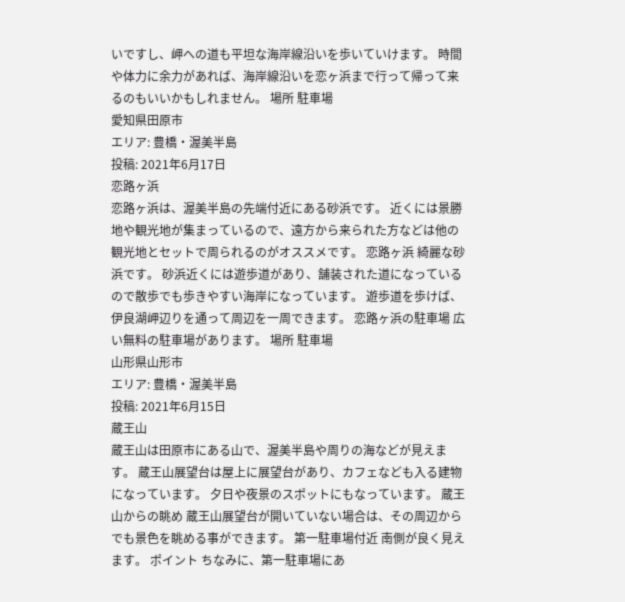いですし、岬への道も平坦な海岸線沿いを歩いていけます。 時間や体力に余力があれば、海岸線沿いを恋ヶ浜まで行って帰って来るのもいいかもしれません。 場所 駐車場
愛知県田原市
エリア: 豊橋・渥美半島
投稿: 2021年6月17日
恋路ヶ浜
恋路ヶ浜は、渥美半島の先端付近にある砂浜です。 近くには景勝地や観光地が集まっているので、遠方から来られた方などは他の観光地とセットで周られるのがオススメです。 恋路ヶ浜 綺麗な砂浜です。 砂浜近くには遊歩道があり、舗装された道になっているので散歩でも歩きやすい海岸になっています。 遊歩道を歩けば、伊良湖岬辺りを通って周辺を一周できます。 恋路ヶ浜の駐車場 広い無料の駐車場があります。 場所 駐車場
山形県山形市
エリア: 豊橋・渥美半島
投稿: 2021年6月15日
蔵王山
蔵王山は田原市にある山で、渥美半島や周りの海などが見えます。 蔵王山展望台は屋上に展望台があり、カフェなども入る建物になっています。 夕日や夜景のスポットにもなっています。 蔵王山からの眺め 蔵王山展望台が開いていない場合は、その周辺からでも景色を眺める事ができます。 第一駐車場付近 南側が良く見えます。 ポイント ちなみに、第一駐車場にあ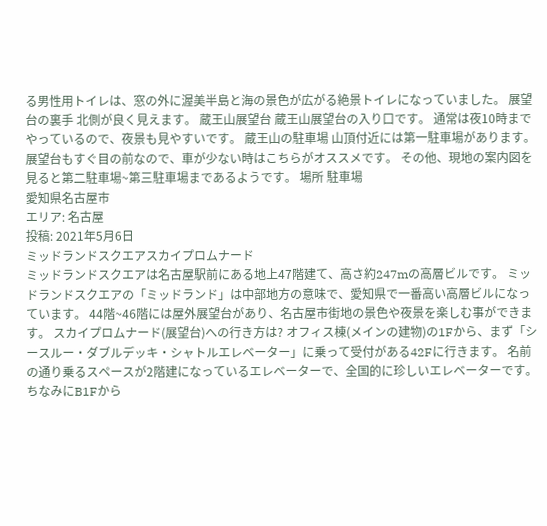る男性用トイレは、窓の外に渥美半島と海の景色が広がる絶景トイレになっていました。 展望台の裏手 北側が良く見えます。 蔵王山展望台 蔵王山展望台の入り口です。 通常は夜10時までやっているので、夜景も見やすいです。 蔵王山の駐車場 山頂付近には第一駐車場があります。 展望台もすぐ目の前なので、車が少ない時はこちらがオススメです。 その他、現地の案内図を見ると第二駐車場~第三駐車場まであるようです。 場所 駐車場
愛知県名古屋市
エリア: 名古屋
投稿: 2021年5月6日
ミッドランドスクエアスカイプロムナード
ミッドランドスクエアは名古屋駅前にある地上47階建て、高さ約247mの高層ビルです。 ミッドランドスクエアの「ミッドランド」は中部地方の意味で、愛知県で一番高い高層ビルになっています。 44階~46階には屋外展望台があり、名古屋市街地の景色や夜景を楽しむ事ができます。 スカイプロムナード(展望台)への行き方は? オフィス棟(メインの建物)の1Fから、まず「シースルー・ダブルデッキ・シャトルエレベーター」に乗って受付がある42Fに行きます。 名前の通り乗るスペースが2階建になっているエレベーターで、全国的に珍しいエレベーターです。 ちなみにB1Fから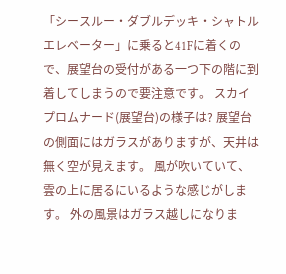「シースルー・ダブルデッキ・シャトルエレベーター」に乗ると41Fに着くので、展望台の受付がある一つ下の階に到着してしまうので要注意です。 スカイプロムナード(展望台)の様子は? 展望台の側面にはガラスがありますが、天井は無く空が見えます。 風が吹いていて、雲の上に居るにいるような感じがします。 外の風景はガラス越しになりま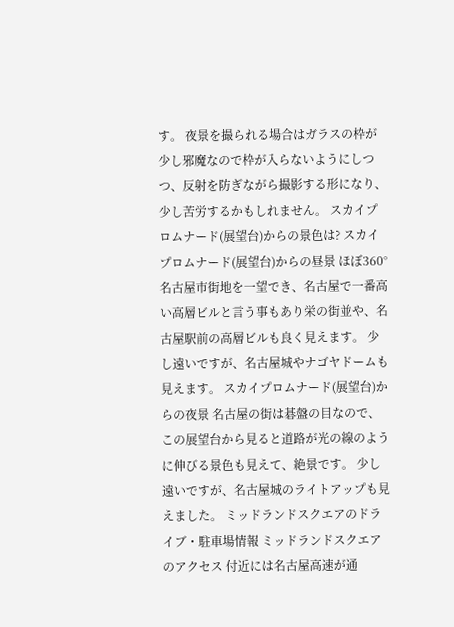す。 夜景を撮られる場合はガラスの枠が少し邪魔なので枠が入らないようにしつつ、反射を防ぎながら撮影する形になり、少し苦労するかもしれません。 スカイプロムナード(展望台)からの景色は? スカイプロムナード(展望台)からの昼景 ほぼ360°名古屋市街地を一望でき、名古屋で一番高い高層ビルと言う事もあり栄の街並や、名古屋駅前の高層ビルも良く見えます。 少し遠いですが、名古屋城やナゴヤドームも見えます。 スカイプロムナード(展望台)からの夜景 名古屋の街は碁盤の目なので、この展望台から見ると道路が光の線のように伸びる景色も見えて、絶景です。 少し遠いですが、名古屋城のライトアップも見えました。 ミッドランドスクエアのドライブ・駐車場情報 ミッドランドスクエアのアクセス 付近には名古屋高速が通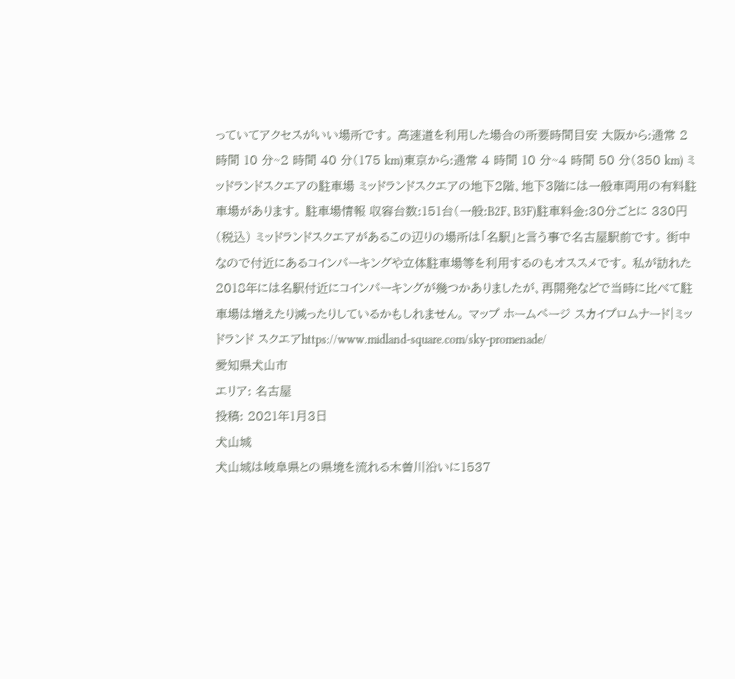っていてアクセスがいい場所です。 高速道を利用した場合の所要時間目安 大阪から:通常 2 時間 10 分~2 時間 40 分(175 km)東京から:通常 4 時間 10 分~4 時間 50 分(350 km) ミッドランドスクエアの駐車場 ミッドランドスクエアの地下2階、地下3階には一般車両用の有料駐車場があります。 駐車場情報 収容台数:151台(一般:B2F、B3F)駐車料金:30分ごとに 330円(税込) ミッドランドスクエアがあるこの辺りの場所は「名駅」と言う事で名古屋駅前です。 街中なので付近にあるコインパーキングや立体駐車場等を利用するのもオススメです。 私が訪れた2018年には名駅付近にコインパーキングが幾つかありましたが、再開発などで当時に比べて駐車場は増えたり減ったりしているかもしれません。 マップ ホームページ スカイプロムナード|ミッドランド スクエアhttps://www.midland-square.com/sky-promenade/
愛知県犬山市
エリア: 名古屋
投稿: 2021年1月3日
犬山城
犬山城は岐阜県との県境を流れる木曽川沿いに1537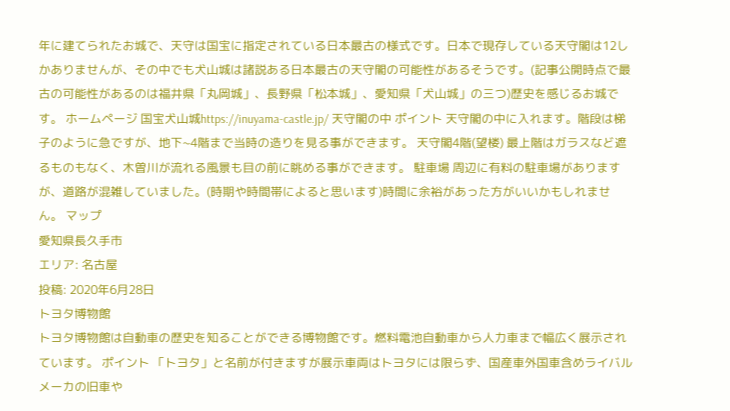年に建てられたお城で、天守は国宝に指定されている日本最古の様式です。日本で現存している天守閣は12しかありませんが、その中でも犬山城は諸説ある日本最古の天守閣の可能性があるそうです。(記事公開時点で最古の可能性があるのは福井県「丸岡城」、長野県「松本城」、愛知県「犬山城」の三つ)歴史を感じるお城です。 ホームページ 国宝犬山城https://inuyama-castle.jp/ 天守閣の中 ポイント 天守閣の中に入れます。階段は梯子のように急ですが、地下~4階まで当時の造りを見る事ができます。 天守閣4階(望楼) 最上階はガラスなど遮るものもなく、木曽川が流れる風景も目の前に眺める事ができます。 駐車場 周辺に有料の駐車場がありますが、道路が混雑していました。(時期や時間帯によると思います)時間に余裕があった方がいいかもしれません。 マップ
愛知県長久手市
エリア: 名古屋
投稿: 2020年6月28日
トヨタ博物館
トヨタ博物館は自動車の歴史を知ることができる博物館です。燃料電池自動車から人力車まで幅広く展示されています。 ポイント 「トヨタ」と名前が付きますが展示車両はトヨタには限らず、国産車外国車含めライバルメーカの旧車や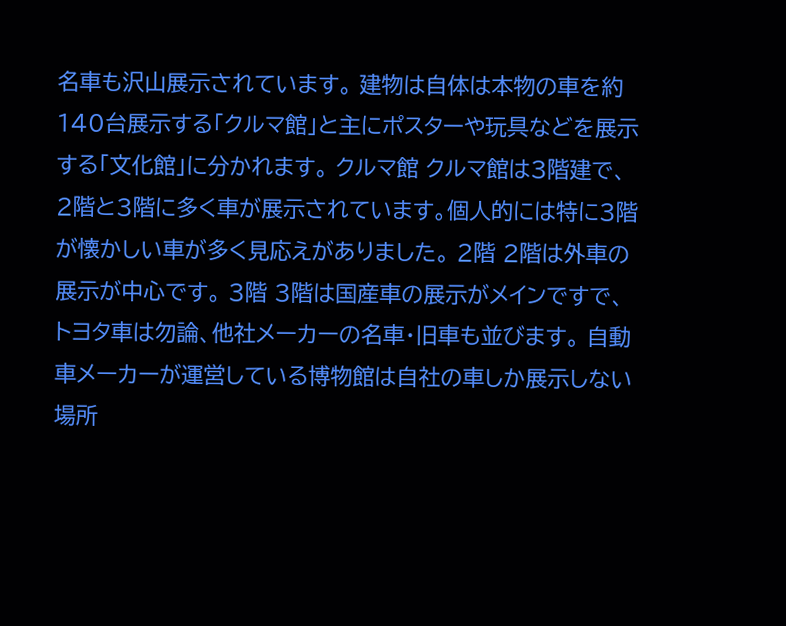名車も沢山展示されています。 建物は自体は本物の車を約140台展示する「クルマ館」と主にポスターや玩具などを展示する「文化館」に分かれます。 クルマ館 クルマ館は3階建で、2階と3階に多く車が展示されています。個人的には特に3階が懐かしい車が多く見応えがありました。 2階 2階は外車の展示が中心です。 3階 3階は国産車の展示がメインですで、トヨタ車は勿論、他社メーカーの名車・旧車も並びます。 自動車メーカーが運営している博物館は自社の車しか展示しない場所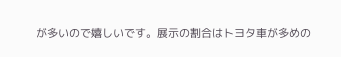が多いので嬉しいです。展示の割合はトヨタ車が多めの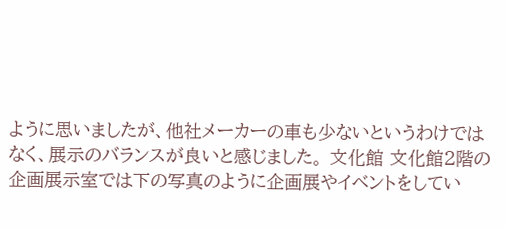ように思いましたが、他社メーカーの車も少ないというわけではなく、展示のバランスが良いと感じました。 文化館 文化館2階の企画展示室では下の写真のように企画展やイベントをしてい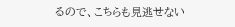るので、こちらも見逃せない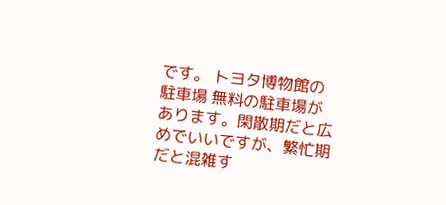です。 トヨタ博物館の駐車場 無料の駐車場があります。閑散期だと広めでいいですが、繁忙期だと混雑す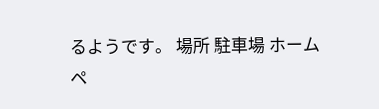るようです。 場所 駐車場 ホームペ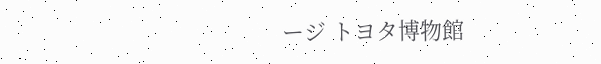ージ トヨタ博物館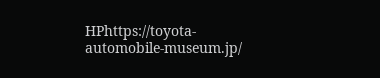HPhttps://toyota-automobile-museum.jp/